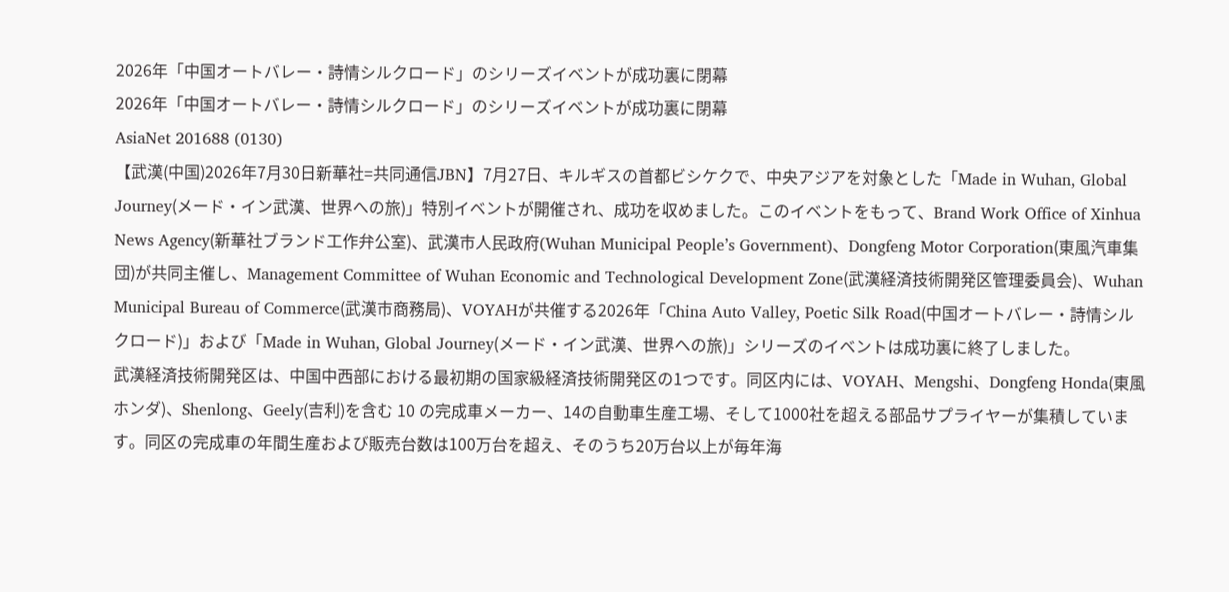2026年「中国オートバレー・詩情シルクロード」のシリーズイベントが成功裏に閉幕
2026年「中国オートバレー・詩情シルクロード」のシリーズイベントが成功裏に閉幕
AsiaNet 201688 (0130)
【武漢(中国)2026年7月30日新華社=共同通信JBN】7月27日、キルギスの首都ビシケクで、中央アジアを対象とした「Made in Wuhan, Global Journey(メード・イン武漢、世界への旅)」特別イベントが開催され、成功を収めました。このイベントをもって、Brand Work Office of Xinhua News Agency(新華社ブランド工作弁公室)、武漢市人民政府(Wuhan Municipal People’s Government)、Dongfeng Motor Corporation(東風汽車集団)が共同主催し、Management Committee of Wuhan Economic and Technological Development Zone(武漢経済技術開発区管理委員会)、Wuhan Municipal Bureau of Commerce(武漢市商務局)、VOYAHが共催する2026年「China Auto Valley, Poetic Silk Road(中国オートバレー・詩情シルクロード)」および「Made in Wuhan, Global Journey(メード・イン武漢、世界への旅)」シリーズのイベントは成功裏に終了しました。
武漢経済技術開発区は、中国中西部における最初期の国家級経済技術開発区の1つです。同区内には、VOYAH、Mengshi、Dongfeng Honda(東風ホンダ)、Shenlong、Geely(吉利)を含む 10 の完成車メーカー、14の自動車生産工場、そして1000社を超える部品サプライヤーが集積しています。同区の完成車の年間生産および販売台数は100万台を超え、そのうち20万台以上が毎年海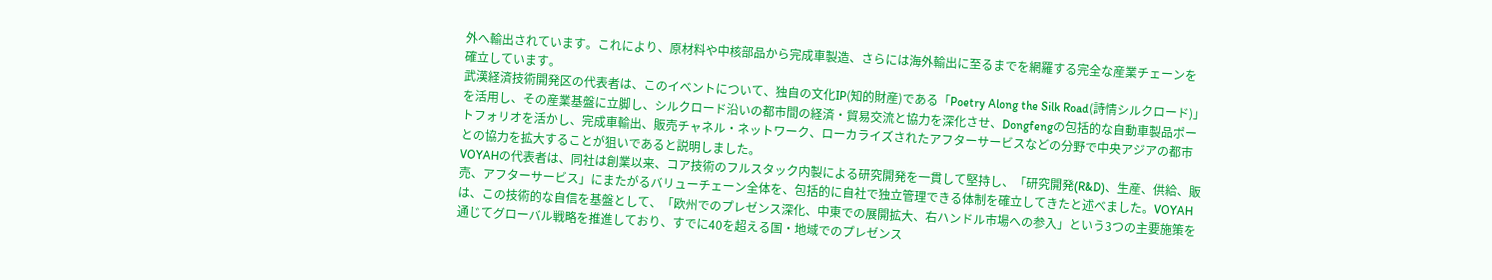外へ輸出されています。これにより、原材料や中核部品から完成車製造、さらには海外輸出に至るまでを網羅する完全な産業チェーンを確立しています。
武漢経済技術開発区の代表者は、このイベントについて、独自の文化IP(知的財産)である「Poetry Along the Silk Road(詩情シルクロード)」を活用し、その産業基盤に立脚し、シルクロード沿いの都市間の経済・貿易交流と協力を深化させ、Dongfengの包括的な自動車製品ポートフォリオを活かし、完成車輸出、販売チャネル・ネットワーク、ローカライズされたアフターサービスなどの分野で中央アジアの都市との協力を拡大することが狙いであると説明しました。
VOYAHの代表者は、同社は創業以来、コア技術のフルスタック内製による研究開発を一貫して堅持し、「研究開発(R&D)、生産、供給、販売、アフターサービス」にまたがるバリューチェーン全体を、包括的に自社で独立管理できる体制を確立してきたと述べました。VOYAHは、この技術的な自信を基盤として、「欧州でのプレゼンス深化、中東での展開拡大、右ハンドル市場への参入」という3つの主要施策を通じてグローバル戦略を推進しており、すでに40を超える国・地域でのプレゼンス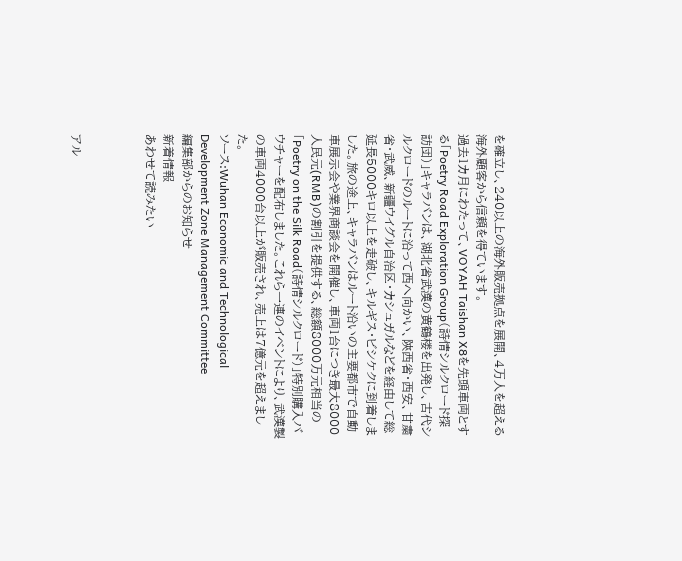を確立し、240以上の海外販売拠点を展開、4万人を超える海外顧客から信頼を得ています。
過去1カ月にわたって、VOYAH Taishan X8を先頭車両とする「Poetry Road Exploration Group(詩情シルクロード探訪団)」キャラバンは、湖北省武漢の黄鶴楼を出発し、古代シルクロードのルートに沿って西へ向かい、陝西省・西安、甘粛省・武威、新疆ウイグル自治区・カシュガルなどを経由して総延長5000キロ以上を走破し、キルギス・ビシケクに到着しました。旅の途上、キャラバンはルート沿いの主要都市で自動車展示会や業界商談会を開催し、車両1台につき最大8000人民元(RMB)の割引を提供する、総額8000万元相当の「Poetry on the Silk Road(詩情シルクロード)」特別購入バウチャーを配布しました。これら一連のイベントにより、武漢製の車両4000台以上が販売され、売上は7億元を超えました。
ソース:Wuhan Economic and Technological Development Zone Management Committee
編集部からのお知らせ
新着情報
あわせて読みたい



アル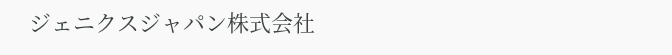ジェニクスジャパン株式会社